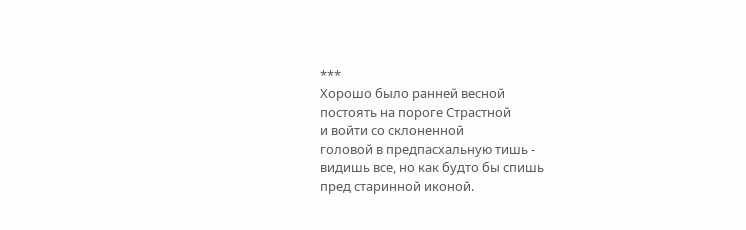***
Хорошо было ранней весной
постоять на пороге Страстной
и войти со склоненной
головой в предпасхальную тишь -
видишь все, но как будто бы спишь
пред старинной иконой.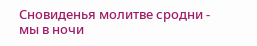Сновиденья молитве сродни -
мы в ночи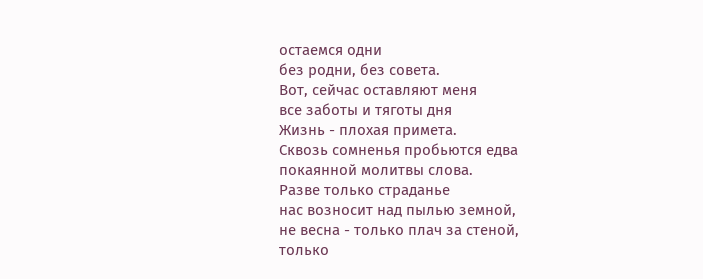остаемся одни
без родни, без совета.
Вот, сейчас оставляют меня
все заботы и тяготы дня
Жизнь - плохая примета.
Сквозь сомненья пробьются едва
покаянной молитвы слова.
Разве только страданье
нас возносит над пылью земной,
не весна - только плач за стеной,
только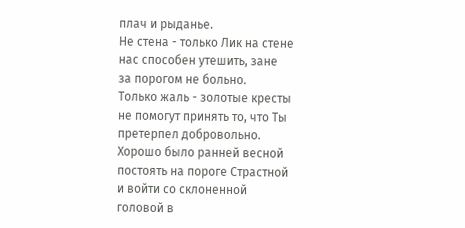плач и рыданье.
Не стена - только Лик на стене
нас способен утешить, зане
за порогом не больно.
Только жаль - золотые кресты
не помогут принять то, что Ты
претерпел добровольно.
Хорошо было ранней весной
постоять на пороге Страстной
и войти со склоненной
головой в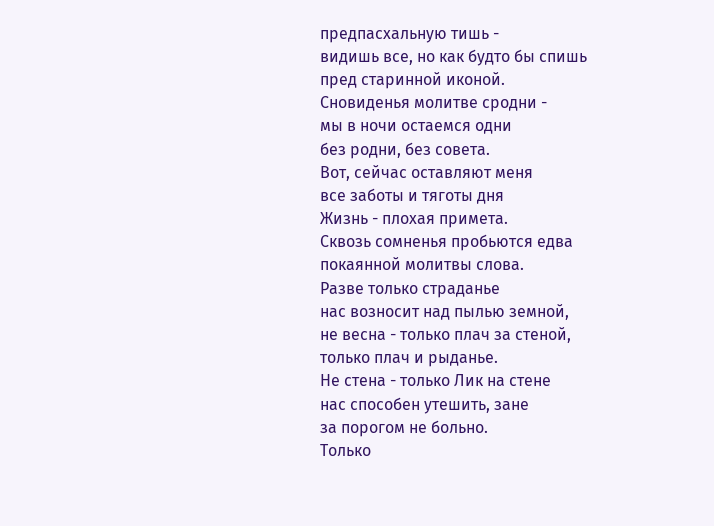предпасхальную тишь -
видишь все, но как будто бы спишь
пред старинной иконой.
Сновиденья молитве сродни -
мы в ночи остаемся одни
без родни, без совета.
Вот, сейчас оставляют меня
все заботы и тяготы дня
Жизнь - плохая примета.
Сквозь сомненья пробьются едва
покаянной молитвы слова.
Разве только страданье
нас возносит над пылью земной,
не весна - только плач за стеной,
только плач и рыданье.
Не стена - только Лик на стене
нас способен утешить, зане
за порогом не больно.
Только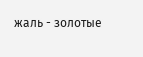жаль - золотые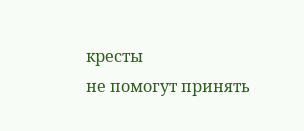кресты
не помогут принять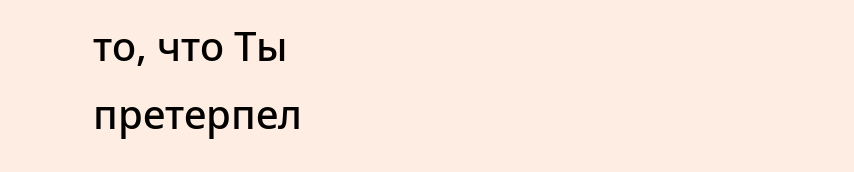то, что Ты
претерпел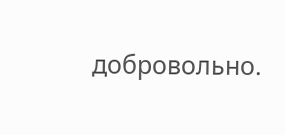добровольно.